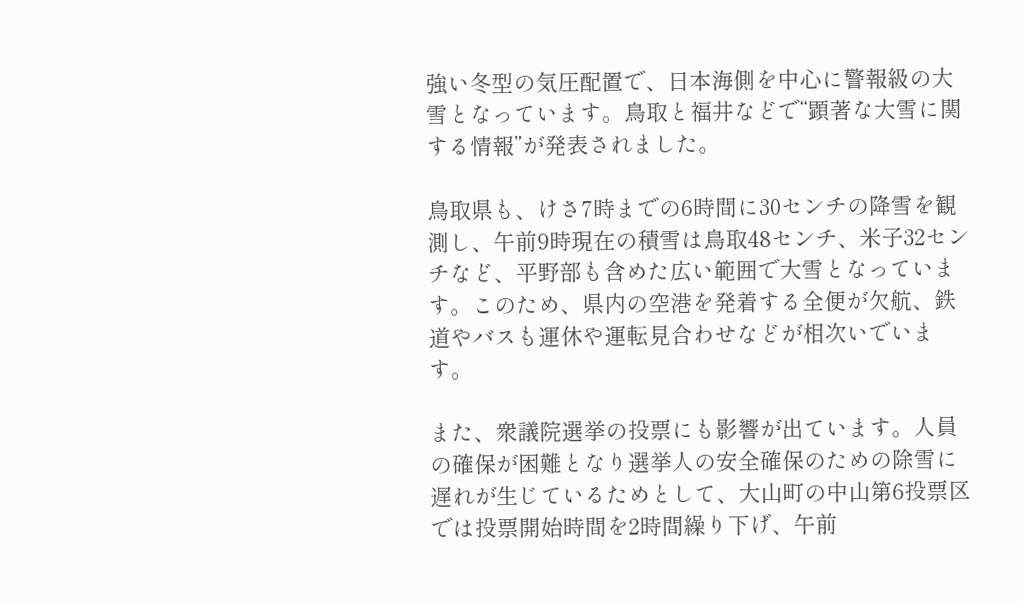強い冬型の気圧配置で、日本海側を中心に警報級の大雪となっています。鳥取と福井などで“顕著な大雪に関する情報”が発表されました。

鳥取県も、けさ7時までの6時間に30センチの降雪を観測し、午前9時現在の積雪は鳥取48センチ、米子32センチなど、平野部も含めた広い範囲で大雪となっています。このため、県内の空港を発着する全便が欠航、鉄道やバスも運休や運転見合わせなどが相次いでいます。

また、衆議院選挙の投票にも影響が出ています。人員の確保が困難となり選挙人の安全確保のための除雪に遅れが生じているためとして、大山町の中山第6投票区では投票開始時間を2時間繰り下げ、午前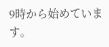9時から始めています。